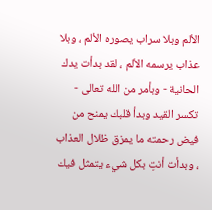الألم وبلا سراب يصوره الألم ، وبلا عذاب يرسمه الألم ، لقد بدأت يدك الحانية - وبأمر من الله تعالى - تكسر القيد وبدأ قلبك يمنح من فيض رحمته ما يمزق ظلال العذاب ، وبدأت أنتِ بكل شيء يتمثل فيك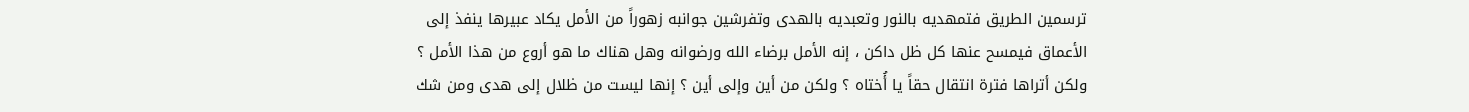ترسمين الطريق فتمهديه بالنور وتعبديه بالهدى وتفرشين جوانبه زهوراً من الأمل يكاد عبيرها ينفذ إلى الأعماق فيمسح عنها كل ظل داكن ، إنه الأمل برضاء الله ورضوانه وهل هناك ما هو أروع من هذا الأمل ؟ ولكن أتراها فترة انتقال حقاً يا أُختاه ؟ ولكن من أين وإلى أين ؟ إنها ليست من ظلال إلى هدى ومن شك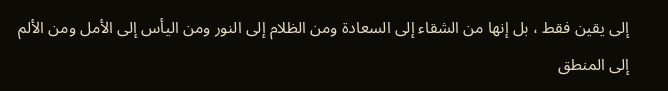إلى يقين فقط ، بل إنها من الشقاء إلى السعادة ومن الظلام إلى النور ومن اليأس إلى الأمل ومن الألم إلى المنطق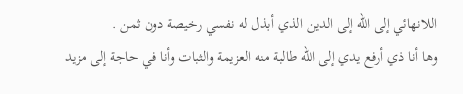اللانهائي إلى الله إلى الدين الذي أبذل له نفسي رخيصة دون ثمن .
وها أنا ذي أرفع يدي إلى الله طالبة منه العزيمة والثبات وأنا في حاجة إلى مزيد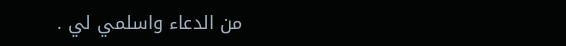من الدعاء واسلمي لي .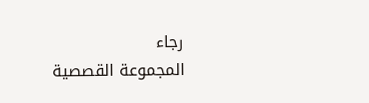رجاء
المجموعة القصصية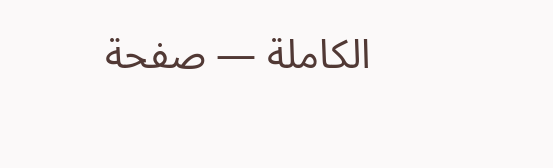الكاملة — صفحة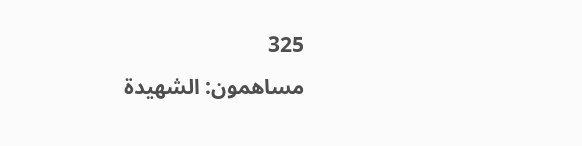325
مساهمون: الشهيدة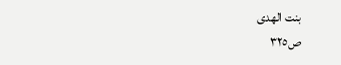بنت الهدى
ص٣٢٥